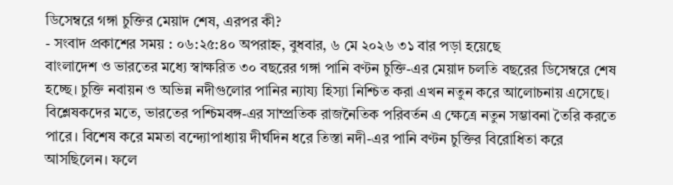ডিসেম্বরে গঙ্গা চুক্তির মেয়াদ শেষ, এরপর কী?
- সংবাদ প্রকাশের সময় : ০৬:২৫:৪০ অপরাহ্ন, বুধবার, ৬ মে ২০২৬ ৩১ বার পড়া হয়েছে
বাংলাদেশ ও ভারতের মধ্যে স্বাক্ষরিত ৩০ বছরের গঙ্গা পানি বণ্টন চুক্তি-এর মেয়াদ চলতি বছরের ডিসেম্বরে শেষ হচ্ছে। চুক্তি নবায়ন ও অভিন্ন নদীগুলোর পানির ন্যায্য হিস্যা নিশ্চিত করা এখন নতুন করে আলোচনায় এসেছে।
বিশ্লেষকদের মতে, ভারতের পশ্চিমবঙ্গ-এর সাম্প্রতিক রাজনৈতিক পরিবর্তন এ ক্ষেত্রে নতুন সম্ভাবনা তৈরি করতে পারে। বিশেষ করে মমতা বন্দ্যোপাধ্যায় দীর্ঘদিন ধরে তিস্তা নদী-এর পানি বণ্টন চুক্তির বিরোধিতা করে আসছিলেন। ফলে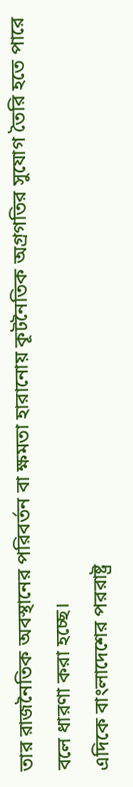তার রাজনৈতিক অবস্থানের পরিবর্তন বা ক্ষমতা হারানোয় কূটনৈতিক অগ্রগতির সুযোগ তৈরি হতে পারে বলে ধারণা করা হচ্ছে।
এদিকে বাংলাদেশের পররাষ্ট্র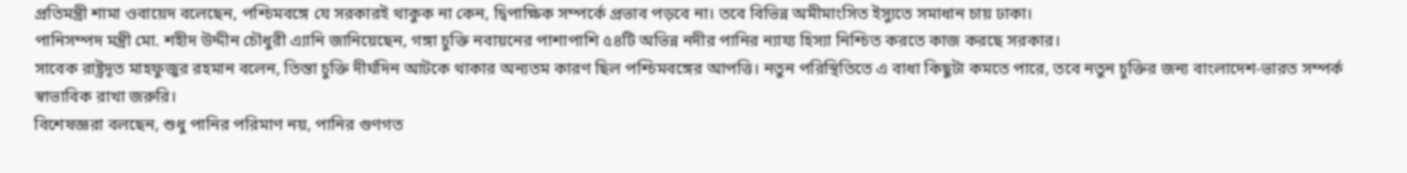প্রতিমন্ত্রী শামা ওবায়েদ বলেছেন, পশ্চিমবঙ্গে যে সরকারই থাকুক না কেন, দ্বিপাক্ষিক সম্পর্কে প্রভাব পড়বে না। তবে বিভিন্ন অমীমাংসিত ইস্যুতে সমাধান চায় ঢাকা।
পানিসম্পদ মন্ত্রী মো. শহীদ উদ্দীন চৌধুরী এ্যানি জানিয়েছেন, গঙ্গা চুক্তি নবায়নের পাশাপাশি ৫৪টি অভিন্ন নদীর পানির ন্যায্য হিস্যা নিশ্চিত করতে কাজ করছে সরকার।
সাবেক রাষ্ট্রদূত মাহফুজুর রহমান বলেন, তিস্তা চুক্তি দীর্ঘদিন আটকে থাকার অন্যতম কারণ ছিল পশ্চিমবঙ্গের আপত্তি। নতুন পরিস্থিতিতে এ বাধা কিছুটা কমতে পারে, তবে নতুন চুক্তির জন্য বাংলাদেশ-ভারত সম্পর্ক স্বাভাবিক রাখা জরুরি।
বিশেষজ্ঞরা বলছেন, শুধু পানির পরিমাণ নয়, পানির গুণগত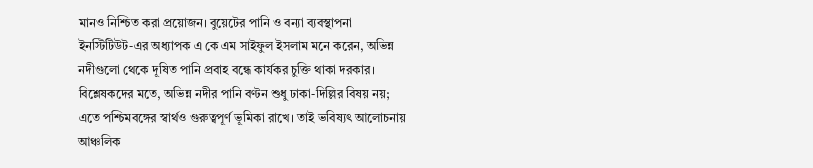মানও নিশ্চিত করা প্রয়োজন। বুয়েটের পানি ও বন্যা ব্যবস্থাপনা ইনস্টিটিউট-এর অধ্যাপক এ কে এম সাইফুল ইসলাম মনে করেন, অভিন্ন নদীগুলো থেকে দূষিত পানি প্রবাহ বন্ধে কার্যকর চুক্তি থাকা দরকার।
বিশ্লেষকদের মতে, অভিন্ন নদীর পানি বণ্টন শুধু ঢাকা-দিল্লির বিষয় নয়; এতে পশ্চিমবঙ্গের স্বার্থও গুরুত্বপূর্ণ ভূমিকা রাখে। তাই ভবিষ্যৎ আলোচনায় আঞ্চলিক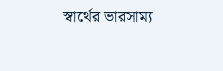স্বার্থের ভারসাম্য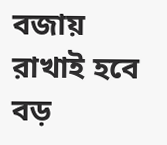বজায় রাখাই হবে বড়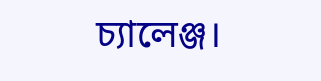চ্যালেঞ্জ।